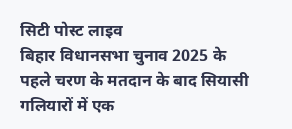सिटी पोस्ट लाइव
बिहार विधानसभा चुनाव 2025 के पहले चरण के मतदान के बाद सियासी गलियारों में एक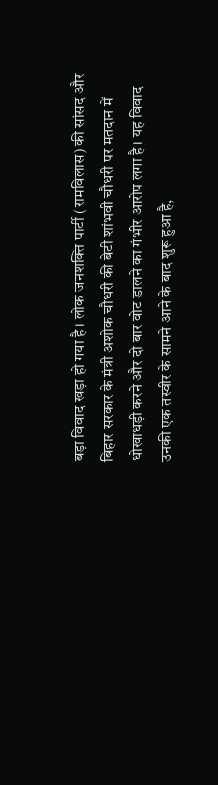बड़ा विवाद खड़ा हो गया है। लोक जनशक्ति पार्टी (रामविलास) की सांसद और बिहार सरकार के मंत्री अशोक चौधरी की बेटी शांभवी चौधरी पर मतदान में धोखाधड़ी करने और दो बार वोट डालने का गंभीर आरोप लगा है। यह विवाद उनकी एक तस्वीर के सामने आने के बाद शुरू हुआ है,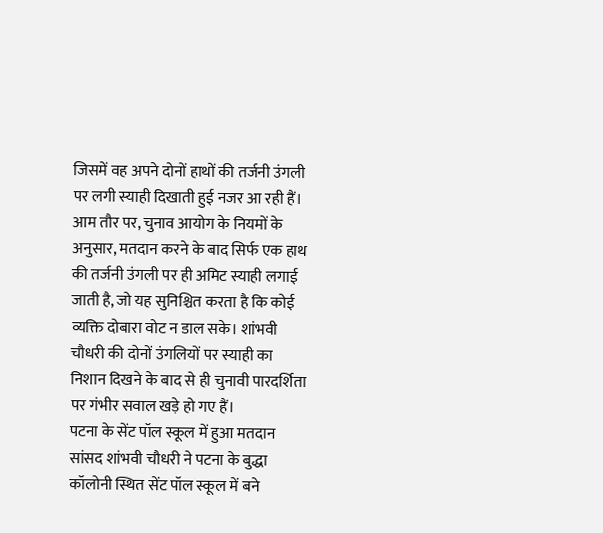जिसमें वह अपने दोनों हाथों की तर्जनी उंगली पर लगी स्याही दिखाती हुई नजर आ रही हैं।
आम तौर पर, चुनाव आयोग के नियमों के अनुसार, मतदान करने के बाद सिर्फ एक हाथ की तर्जनी उंगली पर ही अमिट स्याही लगाई जाती है, जो यह सुनिश्चित करता है कि कोई व्यक्ति दोबारा वोट न डाल सके। शांभवी चौधरी की दोनों उंगलियों पर स्याही का निशान दिखने के बाद से ही चुनावी पारदर्शिता पर गंभीर सवाल खड़े हो गए हैं।
पटना के सेंट पॉल स्कूल में हुआ मतदान
सांसद शांभवी चौधरी ने पटना के बुद्धा कॉलोनी स्थित सेंट पॉल स्कूल में बने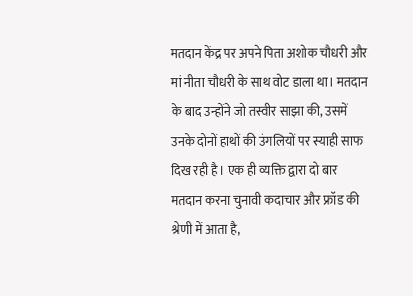मतदान केंद्र पर अपने पिता अशोक चौधरी और मां नीता चौधरी के साथ वोट डाला था। मतदान के बाद उन्होंने जो तस्वीर साझा की, उसमें उनके दोनों हाथों की उंगलियों पर स्याही साफ दिख रही है। एक ही व्यक्ति द्वारा दो बार मतदान करना चुनावी कदाचार और फ्रॉड की श्रेणी में आता है,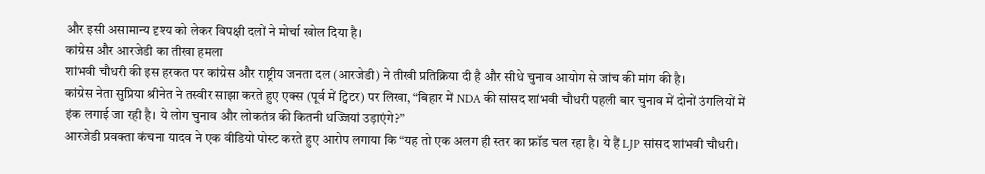और इसी असामान्य दृश्य को लेकर विपक्षी दलों ने मोर्चा खोल दिया है।
कांग्रेस और आरजेडी का तीखा हमला
शांभवी चौधरी की इस हरकत पर कांग्रेस और राष्ट्रीय जनता दल (आरजेडी) ने तीखी प्रतिक्रिया दी है और सीधे चुनाव आयोग से जांच की मांग की है।
कांग्रेस नेता सुप्रिया श्रीनेत ने तस्वीर साझा करते हुए एक्स (पूर्व में ट्विटर) पर लिखा, “बिहार में NDA की सांसद शांभवी चौधरी पहली बार चुनाव में दोनों उंगलियों में इंक लगाई जा रही है। ये लोग चुनाव और लोकतंत्र की कितनी धज्जियां उड़ाएंगे?”
आरजेडी प्रवक्ता कंचना यादव ने एक वीडियो पोस्ट करते हुए आरोप लगाया कि “यह तो एक अलग ही स्तर का फ्रॉड चल रहा है। ये हैं LJP सांसद शांभवी चौधरी।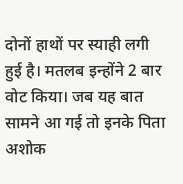दोनों हाथों पर स्याही लगी हुई है। मतलब इन्होंने 2 बार वोट किया। जब यह बात सामने आ गई तो इनके पिता अशोक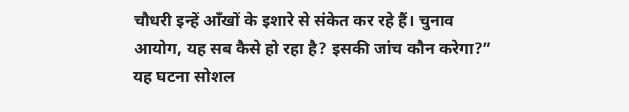चौधरी इन्हें आँखों के इशारे से संकेत कर रहे हैं। चुनाव आयोग, यह सब कैसे हो रहा है? इसकी जांच कौन करेगा?”
यह घटना सोशल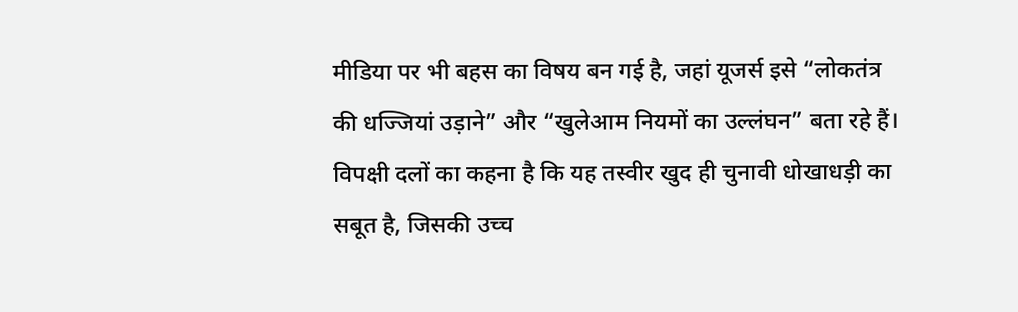मीडिया पर भी बहस का विषय बन गई है, जहां यूजर्स इसे “लोकतंत्र की धज्जियां उड़ाने” और “खुलेआम नियमों का उल्लंघन” बता रहे हैं। विपक्षी दलों का कहना है कि यह तस्वीर खुद ही चुनावी धोखाधड़ी का सबूत है, जिसकी उच्च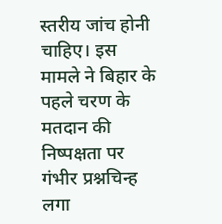स्तरीय जांच होनी चाहिए। इस मामले ने बिहार के पहले चरण के मतदान की निष्पक्षता पर गंभीर प्रश्नचिन्ह लगा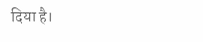दिया है।